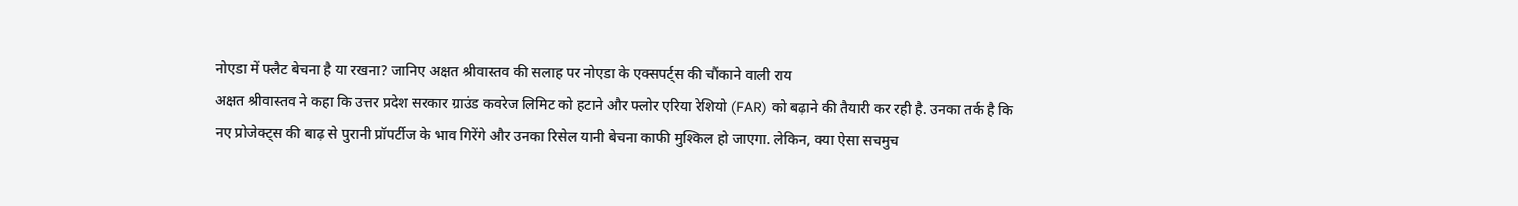नोएडा में फ्लैट बेचना है या रखना? जानिए अक्षत श्रीवास्तव की सलाह पर नोएडा के एक्सपर्ट्स की चौंकाने वाली राय
अक्षत श्रीवास्तव ने कहा कि उत्तर प्रदेश सरकार ग्राउंड कवरेज लिमिट को हटाने और फ्लोर एरिया रेशियो (FAR) को बढ़ाने की तैयारी कर रही है. उनका तर्क है कि नए प्रोजेक्ट्स की बाढ़ से पुरानी प्रॉपर्टीज के भाव गिरेंगे और उनका रिसेल यानी बेचना काफी मुश्किल हो जाएगा. लेकिन, क्या ऐसा सचमुच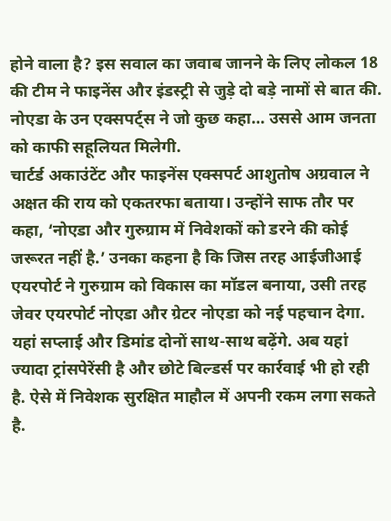होने वाला है? इस सवाल का जवाब जानने के लिए लोकल 18 की टीम ने फाइनेंस और इंडस्ट्री से जुड़े दो बड़े नामों से बात की. नोएडा के उन एक्सपर्ट्स ने जो कुछ कहा… उससे आम जनता को काफी सहूलियत मिलेगी.
चार्टर्ड अकाउंटेंट और फाइनेंस एक्सपर्ट आशुतोष अग्रवाल ने अक्षत की राय को एकतरफा बताया। उन्होंने साफ तौर पर कहा, ‘नोएडा और गुरुग्राम में निवेशकों को डरने की कोई जरूरत नहीं है.’ उनका कहना है कि जिस तरह आईजीआई एयरपोर्ट ने गुरुग्राम को विकास का मॉडल बनाया, उसी तरह जेवर एयरपोर्ट नोएडा और ग्रेटर नोएडा को नई पहचान देगा. यहां सप्लाई और डिमांड दोनों साथ-साथ बढ़ेंगे. अब यहां ज्यादा ट्रांसपेरेंसी है और छोटे बिल्डर्स पर कार्रवाई भी हो रही है. ऐसे में निवेशक सुरक्षित माहौल में अपनी रकम लगा सकते है.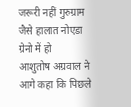जरूरी नहीं गुरुग्राम जैसे हालात नोएडा ग्रेनो में हो
आशुतोष अग्रवाल ने आगे कहा कि पिछले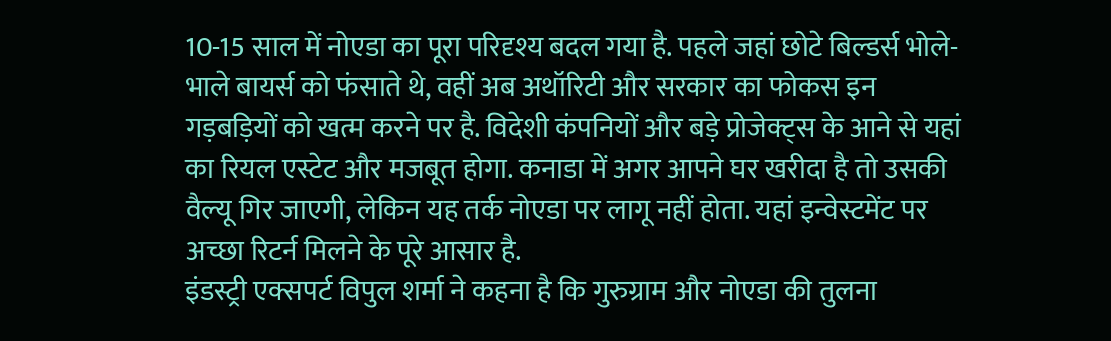10-15 साल में नोएडा का पूरा परिदृश्य बदल गया है. पहले जहां छोटे बिल्डर्स भोले-भाले बायर्स को फंसाते थे, वहीं अब अथॉरिटी और सरकार का फोकस इन गड़बड़ियों को खत्म करने पर है. विदेशी कंपनियों और बड़े प्रोजेक्ट्स के आने से यहां का रियल एस्टेट और मजबूत होगा. कनाडा में अगर आपने घर खरीदा है तो उसकी वैल्यू गिर जाएगी, लेकिन यह तर्क नोएडा पर लागू नहीं होता. यहां इन्वेस्टमेंट पर अच्छा रिटर्न मिलने के पूरे आसार है.
इंडस्ट्री एक्सपर्ट विपुल शर्मा ने कहना है कि गुरुग्राम और नोएडा की तुलना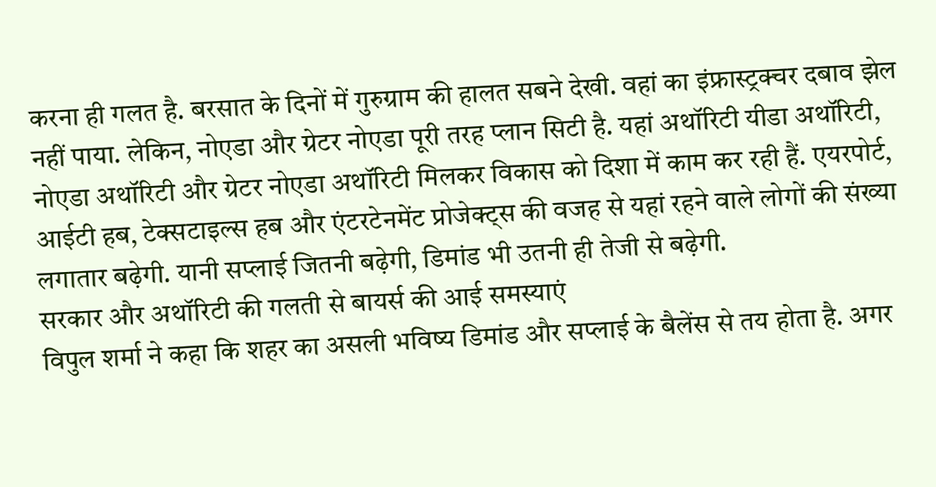करना ही गलत है. बरसात के दिनों में गुरुग्राम की हालत सबने देखी. वहां का इंफ्रास्ट्रक्चर दबाव झेल नहीं पाया. लेकिन, नोएडा और ग्रेटर नोएडा पूरी तरह प्लान सिटी है. यहां अथॉरिटी यीडा अथॉरिटी, नोएडा अथॉरिटी और ग्रेटर नोएडा अथॉरिटी मिलकर विकास को दिशा में काम कर रही हैं. एयरपोर्ट, आईटी हब, टेक्सटाइल्स हब और एंटरटेनमेंट प्रोजेक्ट्स की वजह से यहां रहने वाले लोगों की संख्या लगातार बढ़ेगी. यानी सप्लाई जितनी बढ़ेगी, डिमांड भी उतनी ही तेजी से बढ़ेगी.
सरकार और अथॉरिटी की गलती से बायर्स की आई समस्याएं
विपुल शर्मा ने कहा कि शहर का असली भविष्य डिमांड और सप्लाई के बैलेंस से तय होता है. अगर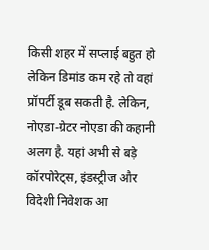किसी शहर में सप्लाई बहुत हो लेकिन डिमांड कम रहे तो वहां प्रॉपर्टी डूब सकती है. लेकिन, नोएडा-ग्रेटर नोएडा की कहानी अलग है. यहां अभी से बड़े कॉरपोरेट्स, इंडस्ट्रीज और विदेशी निवेशक आ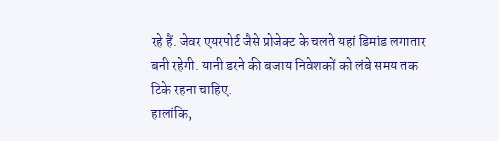रहे हैं. जेवर एयरपोर्ट जैसे प्रोजेक्ट के चलते यहां डिमांड लगातार बनी रहेगी. यानी डरने की बजाय निवेशकों को लंबे समय तक टिके रहना चाहिए.
हालांकि,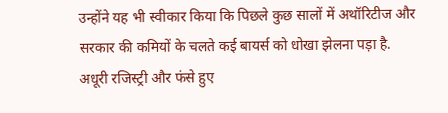उन्होंने यह भी स्वीकार किया कि पिछले कुछ सालों में अथॉरिटीज और सरकार की कमियों के चलते कई बायर्स को धोखा झेलना पड़ा है. अधूरी रजिस्ट्री और फंसे हुए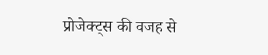प्रोजेक्ट्स की वजह से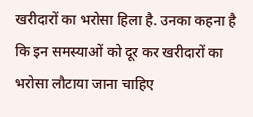खरीदारों का भरोसा हिला है. उनका कहना है कि इन समस्याओं को दूर कर खरीदारों का भरोसा लौटाया जाना चाहिए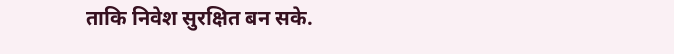ताकि निवेश सुरक्षित बन सके.